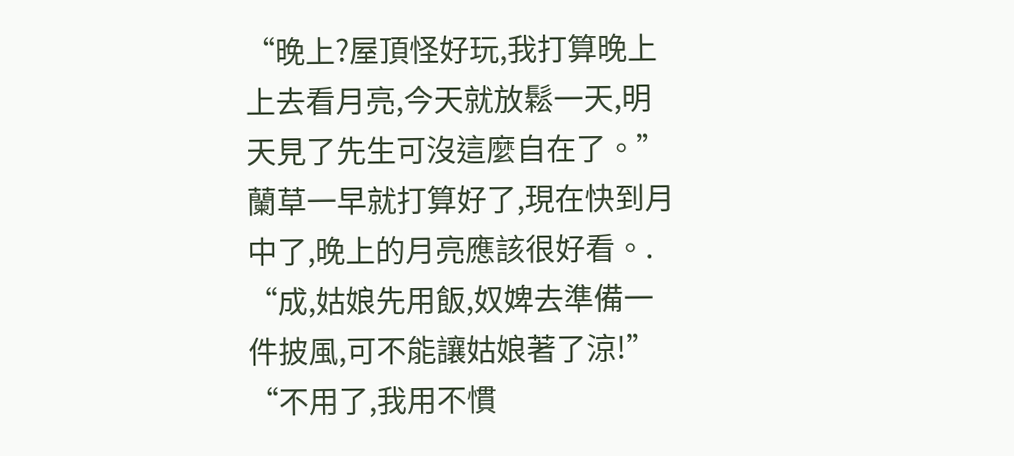“晚上?屋頂怪好玩,我打算晚上上去看月亮,今天就放鬆一天,明天見了先生可沒這麼自在了。”蘭草一早就打算好了,現在快到月中了,晚上的月亮應該很好看。.
“成,姑娘先用飯,奴婢去準備一件披風,可不能讓姑娘著了涼!”
“不用了,我用不慣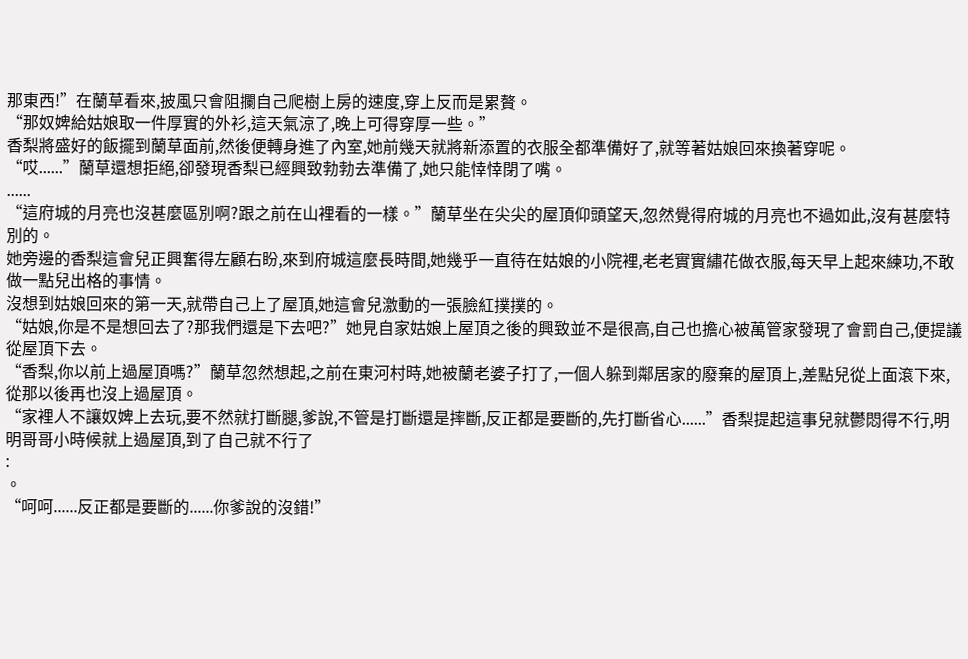那東西!”在蘭草看來,披風只會阻攔自己爬樹上房的速度,穿上反而是累贅。
“那奴婢給姑娘取一件厚實的外衫,這天氣涼了,晚上可得穿厚一些。”
香梨將盛好的飯擺到蘭草面前,然後便轉身進了內室,她前幾天就將新添置的衣服全都準備好了,就等著姑娘回來換著穿呢。
“哎......”蘭草還想拒絕,卻發現香梨已經興致勃勃去準備了,她只能悻悻閉了嘴。
......
“這府城的月亮也沒甚麼區別啊?跟之前在山裡看的一樣。”蘭草坐在尖尖的屋頂仰頭望天,忽然覺得府城的月亮也不過如此,沒有甚麼特別的。
她旁邊的香梨這會兒正興奮得左顧右盼,來到府城這麼長時間,她幾乎一直待在姑娘的小院裡,老老實實繡花做衣服,每天早上起來練功,不敢做一點兒出格的事情。
沒想到姑娘回來的第一天,就帶自己上了屋頂,她這會兒激動的一張臉紅撲撲的。
“姑娘,你是不是想回去了?那我們還是下去吧?”她見自家姑娘上屋頂之後的興致並不是很高,自己也擔心被萬管家發現了會罰自己,便提議從屋頂下去。
“香梨,你以前上過屋頂嗎?”蘭草忽然想起,之前在東河村時,她被蘭老婆子打了,一個人躲到鄰居家的廢棄的屋頂上,差點兒從上面滾下來,從那以後再也沒上過屋頂。
“家裡人不讓奴婢上去玩,要不然就打斷腿,爹說,不管是打斷還是摔斷,反正都是要斷的,先打斷省心......”香梨提起這事兒就鬱悶得不行,明明哥哥小時候就上過屋頂,到了自己就不行了
:
。
“呵呵......反正都是要斷的......你爹說的沒錯!”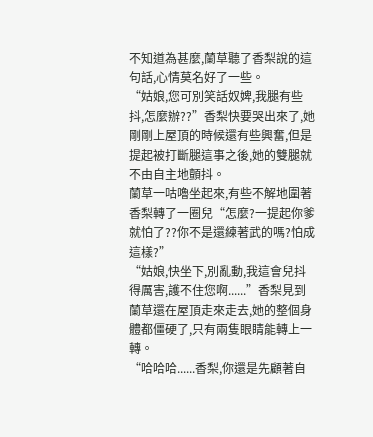不知道為甚麼,蘭草聽了香梨說的這句話,心情莫名好了一些。
“姑娘,您可別笑話奴婢,我腿有些抖,怎麼辦??”香梨快要哭出來了,她剛剛上屋頂的時候還有些興奮,但是提起被打斷腿這事之後,她的雙腿就不由自主地顫抖。
蘭草一咕嚕坐起來,有些不解地圍著香梨轉了一圈兒“怎麼?一提起你爹就怕了??你不是還練著武的嗎?怕成這樣?”
“姑娘,快坐下,別亂動,我這會兒抖得厲害,護不住您啊......”香梨見到蘭草還在屋頂走來走去,她的整個身體都僵硬了,只有兩隻眼睛能轉上一轉。
“哈哈哈......香梨,你還是先顧著自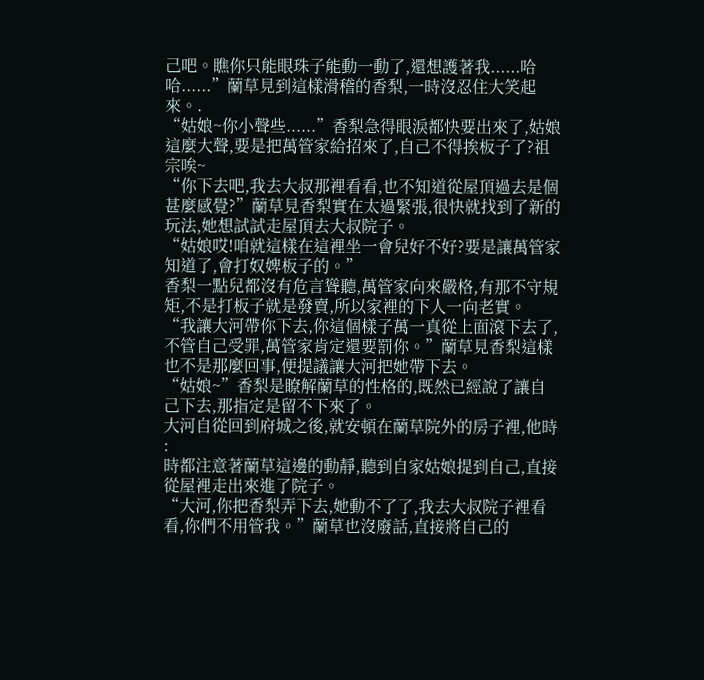己吧。瞧你只能眼珠子能動一動了,還想護著我......哈哈......”蘭草見到這樣滑稽的香梨,一時沒忍住大笑起來。.
“姑娘~你小聲些......”香梨急得眼淚都快要出來了,姑娘這麼大聲,要是把萬管家給招來了,自己不得挨板子了?祖宗唉~
“你下去吧,我去大叔那裡看看,也不知道從屋頂過去是個甚麼感覺?”蘭草見香梨實在太過緊張,很快就找到了新的玩法,她想試試走屋頂去大叔院子。
“姑娘哎!咱就這樣在這裡坐一會兒好不好?要是讓萬管家知道了,會打奴婢板子的。”
香梨一點兒都沒有危言聳聽,萬管家向來嚴格,有那不守規矩,不是打板子就是發賣,所以家裡的下人一向老實。
“我讓大河帶你下去,你這個樣子萬一真從上面滾下去了,不管自己受罪,萬管家肯定還要罰你。”蘭草見香梨這樣也不是那麼回事,便提議讓大河把她帶下去。
“姑娘~”香梨是瞭解蘭草的性格的,既然已經說了讓自己下去,那指定是留不下來了。
大河自從回到府城之後,就安頓在蘭草院外的房子裡,他時
:
時都注意著蘭草這邊的動靜,聽到自家姑娘提到自己,直接從屋裡走出來進了院子。
“大河,你把香梨弄下去,她動不了了,我去大叔院子裡看看,你們不用管我。”蘭草也沒廢話,直接將自己的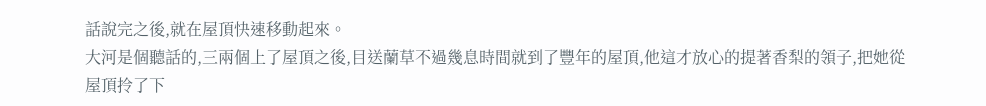話說完之後,就在屋頂快速移動起來。
大河是個聽話的,三兩個上了屋頂之後,目送蘭草不過幾息時間就到了豐年的屋頂,他這才放心的提著香梨的領子,把她從屋頂拎了下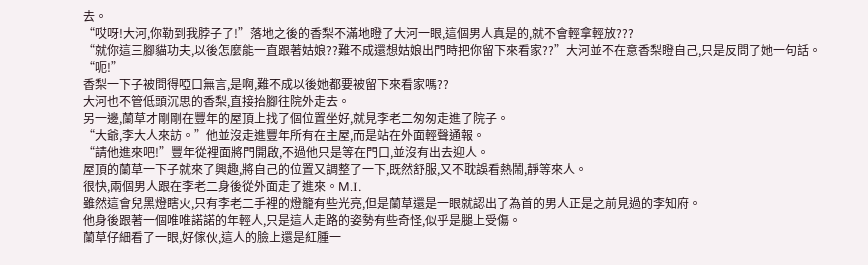去。
“哎呀!大河,你勒到我脖子了!”落地之後的香梨不滿地瞪了大河一眼,這個男人真是的,就不會輕拿輕放???
“就你這三腳貓功夫,以後怎麼能一直跟著姑娘??難不成還想姑娘出門時把你留下來看家??”大河並不在意香梨瞪自己,只是反問了她一句話。
“呃!”
香梨一下子被問得啞口無言,是啊,難不成以後她都要被留下來看家嗎??
大河也不管低頭沉思的香梨,直接抬腳往院外走去。
另一邊,蘭草才剛剛在豐年的屋頂上找了個位置坐好,就見李老二匆匆走進了院子。
“大爺,李大人來訪。”他並沒走進豐年所有在主屋,而是站在外面輕聲通報。
“請他進來吧!”豐年從裡面將門開啟,不過他只是等在門口,並沒有出去迎人。
屋頂的蘭草一下子就來了興趣,將自己的位置又調整了一下,既然舒服,又不耽誤看熱鬧,靜等來人。
很快,兩個男人跟在李老二身後從外面走了進來。M.Ι.
雖然這會兒黑燈瞎火,只有李老二手裡的燈籠有些光亮,但是蘭草還是一眼就認出了為首的男人正是之前見過的李知府。
他身後跟著一個唯唯諾諾的年輕人,只是這人走路的姿勢有些奇怪,似乎是腿上受傷。
蘭草仔細看了一眼,好傢伙,這人的臉上還是紅腫一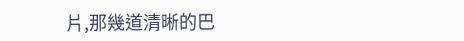片,那幾道清晰的巴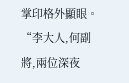掌印格外顯眼。
“李大人,何副將,兩位深夜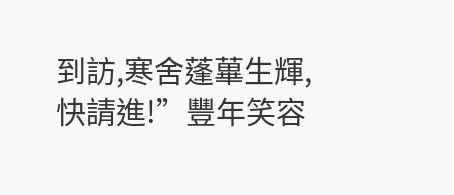到訪,寒舍蓬蓽生輝,快請進!”豐年笑容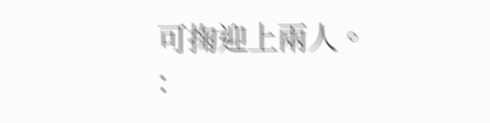可掬迎上兩人。
: